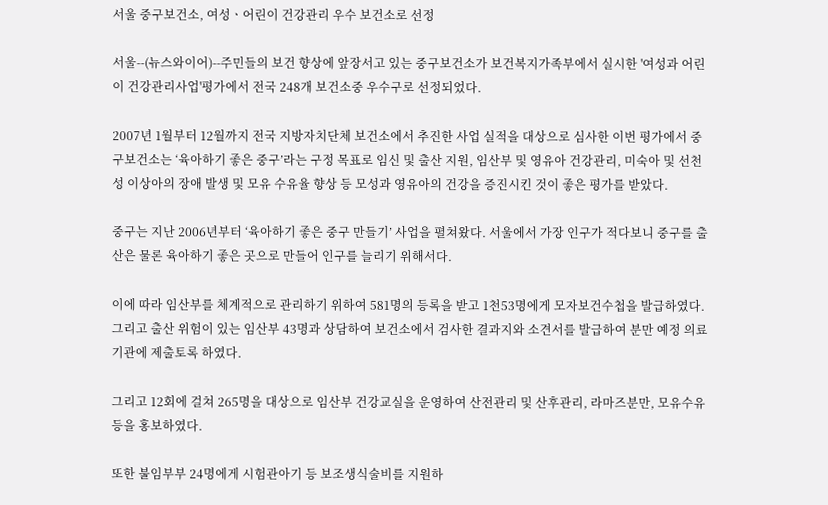서울 중구보건소, 여성ㆍ어린이 건강관리 우수 보건소로 선정

서울--(뉴스와이어)--주민들의 보건 향상에 앞장서고 있는 중구보건소가 보건복지가족부에서 실시한 '여성과 어린이 건강관리사업'평가에서 전국 248개 보건소중 우수구로 선정되었다.

2007년 1월부터 12월까지 전국 지방자치단체 보건소에서 추진한 사업 실적을 대상으로 심사한 이번 평가에서 중구보건소는 ‘육아하기 좋은 중구’라는 구정 목표로 임신 및 출산 지원, 임산부 및 영유아 건강관리, 미숙아 및 선천성 이상아의 장애 발생 및 모유 수유율 향상 등 모성과 영유아의 건강을 증진시킨 것이 좋은 평가를 받았다.

중구는 지난 2006년부터 ‘육아하기 좋은 중구 만들기’ 사업을 펼쳐왔다. 서울에서 가장 인구가 적다보니 중구를 출산은 물론 육아하기 좋은 곳으로 만들어 인구를 늘리기 위해서다.

이에 따라 임산부를 체계적으로 관리하기 위하여 581명의 등록을 받고 1천53명에게 모자보건수첩을 발급하였다. 그리고 출산 위험이 있는 임산부 43명과 상담하여 보건소에서 검사한 결과지와 소견서를 발급하여 분만 예정 의료기관에 제출토록 하였다.

그리고 12회에 걸쳐 265명을 대상으로 임산부 건강교실을 운영하여 산전관리 및 산후관리, 라마즈분만, 모유수유 등을 홍보하였다.

또한 불임부부 24명에게 시험관아기 등 보조생식술비를 지원하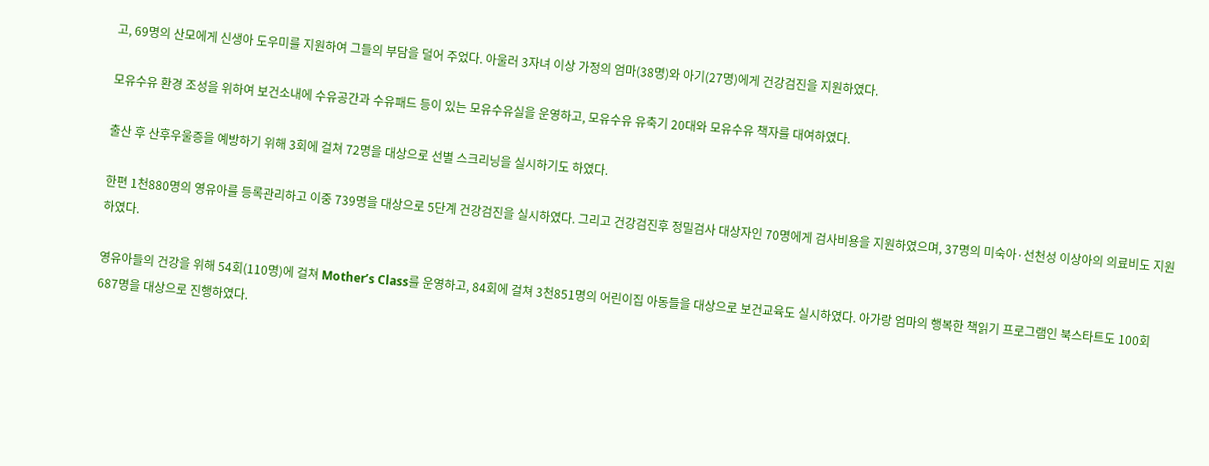고, 69명의 산모에게 신생아 도우미를 지원하여 그들의 부담을 덜어 주었다. 아울러 3자녀 이상 가정의 엄마(38명)와 아기(27명)에게 건강검진을 지원하였다.

모유수유 환경 조성을 위하여 보건소내에 수유공간과 수유패드 등이 있는 모유수유실을 운영하고, 모유수유 유축기 20대와 모유수유 책자를 대여하였다.

출산 후 산후우울증을 예방하기 위해 3회에 걸쳐 72명을 대상으로 선별 스크리닝을 실시하기도 하였다.

한편 1천880명의 영유아를 등록관리하고 이중 739명을 대상으로 5단계 건강검진을 실시하였다. 그리고 건강검진후 정밀검사 대상자인 70명에게 검사비용을 지원하였으며, 37명의 미숙아·선천성 이상아의 의료비도 지원하였다.

영유아들의 건강을 위해 54회(110명)에 걸쳐 Mother’s Class를 운영하고, 84회에 걸쳐 3천851명의 어린이집 아동들을 대상으로 보건교육도 실시하였다. 아가랑 엄마의 행복한 책읽기 프로그램인 북스타트도 100회 687명을 대상으로 진행하였다.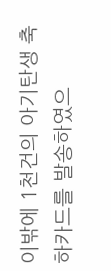이밖에 1천건의 아기탄생 축하카드를 발송하였으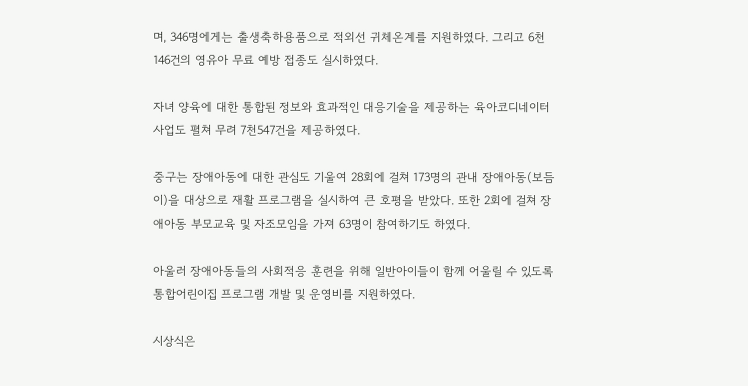며, 346명에게는 출생축하용품으로 적외선 귀체온계를 지원하였다. 그리고 6천146건의 영유아 무료 예방 접종도 실시하였다.

자녀 양육에 대한 통합된 정보와 효과적인 대응기술을 제공하는 육아코디네이터 사업도 펼쳐 무려 7천547건을 제공하였다.

중구는 장애아동에 대한 관심도 기울여 28회에 걸쳐 173명의 관내 장애아동(보듬이)을 대상으로 재활 프로그램을 실시하여 큰 호평을 받았다. 또한 2회에 걸쳐 장애아동 부모교육 및 자조모임을 가져 63명이 참여하기도 하였다.

아울러 장애아동들의 사회적응 훈련을 위해 일반아이들이 함께 어울릴 수 있도록 통합어린이집 프로그램 개발 및 운영비를 지원하였다.

시상식은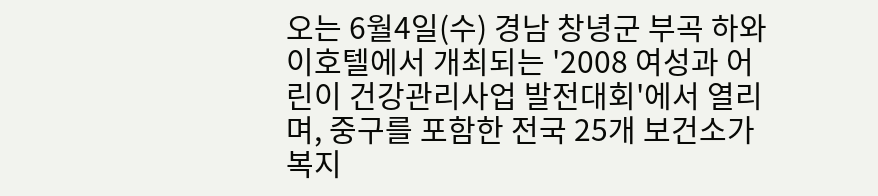오는 6월4일(수) 경남 창녕군 부곡 하와이호텔에서 개최되는 '2008 여성과 어린이 건강관리사업 발전대회'에서 열리며, 중구를 포함한 전국 25개 보건소가 복지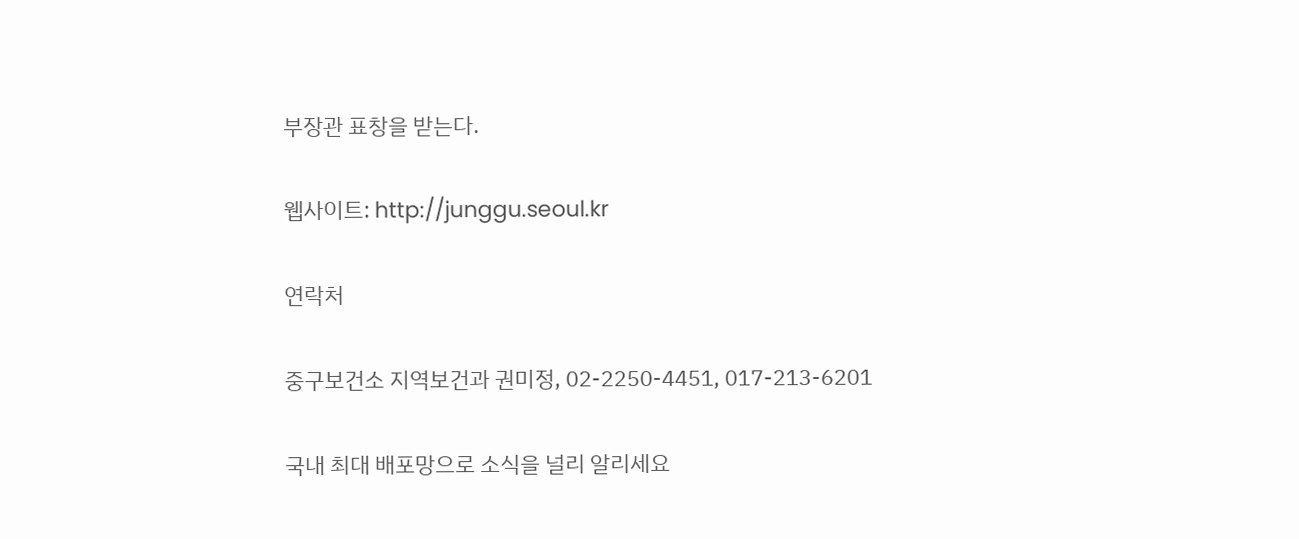부장관 표창을 받는다.

웹사이트: http://junggu.seoul.kr

연락처

중구보건소 지역보건과 권미정, 02-2250-4451, 017-213-6201

국내 최대 배포망으로 소식을 널리 알리세요